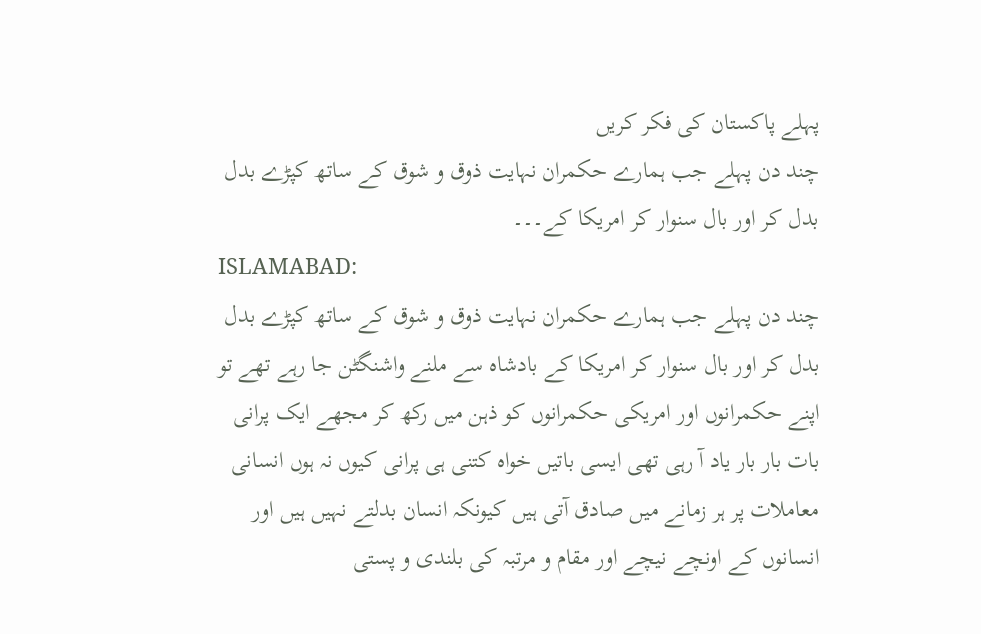پہلے پاکستان کی فکر کریں
چند دن پہلے جب ہمارے حکمران نہایت ذوق و شوق کے ساتھ کپڑے بدل بدل کر اور بال سنوار کر امریکا کے۔۔۔
ISLAMABAD:
چند دن پہلے جب ہمارے حکمران نہایت ذوق و شوق کے ساتھ کپڑے بدل بدل کر اور بال سنوار کر امریکا کے بادشاہ سے ملنے واشنگٹن جا رہے تھے تو اپنے حکمرانوں اور امریکی حکمرانوں کو ذہن میں رکھ کر مجھے ایک پرانی بات بار بار یاد آ رہی تھی ایسی باتیں خواہ کتنی ہی پرانی کیوں نہ ہوں انسانی معاملات پر ہر زمانے میں صادق آتی ہیں کیونکہ انسان بدلتے نہیں ہیں اور انسانوں کے اونچے نیچے اور مقام و مرتبہ کی بلندی و پستی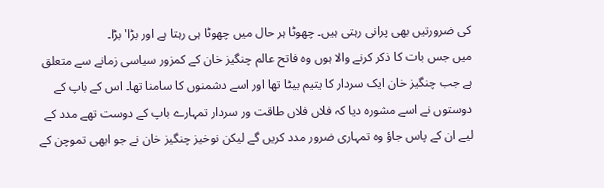کی ضرورتیں بھی پرانی رہتی ہیں۔ چھوٹا ہر حال میں چھوٹا ہی رہتا ہے اور بڑا' بڑا۔
میں جس بات کا ذکر کرنے والا ہوں وہ فاتح عالم چنگیز خان کے کمزور سیاسی زمانے سے متعلق ہے جب چنگیز خان ایک سردار کا یتیم بیٹا تھا اور اسے دشمنوں کا سامنا تھا۔ اس کے باپ کے دوستوں نے اسے مشورہ دیا کہ فلاں فلاں طاقت ور سردار تمہارے باپ کے دوست تھے مدد کے لیے ان کے پاس جاؤ وہ تمہاری ضرور مدد کریں گے لیکن نوخیز چنگیز خان نے جو ابھی تموچن کے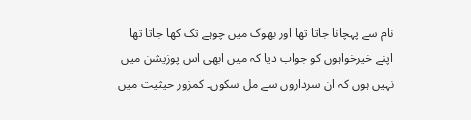نام سے پہچانا جاتا تھا اور بھوک میں چوہے تک کھا جاتا تھا اپنے خیرخواہوں کو جواب دیا کہ میں ابھی اس پوزیشن میں نہیں ہوں کہ ان سرداروں سے مل سکوں۔ کمزور حیثیت میں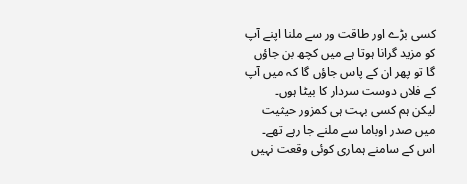کسی بڑے اور طاقت ور سے ملنا اپنے آپ کو مزید گرانا ہوتا ہے میں کچھ بن جاؤں گا تو پھر ان کے پاس جاؤں گا کہ میں آپ کے فلاں دوست سردار کا بیٹا ہوں۔
لیکن ہم کسی بہت ہی کمزور حیثیت میں صدر اوباما سے ملنے جا رہے تھے۔ اس کے سامنے ہماری کوئی وقعت نہیں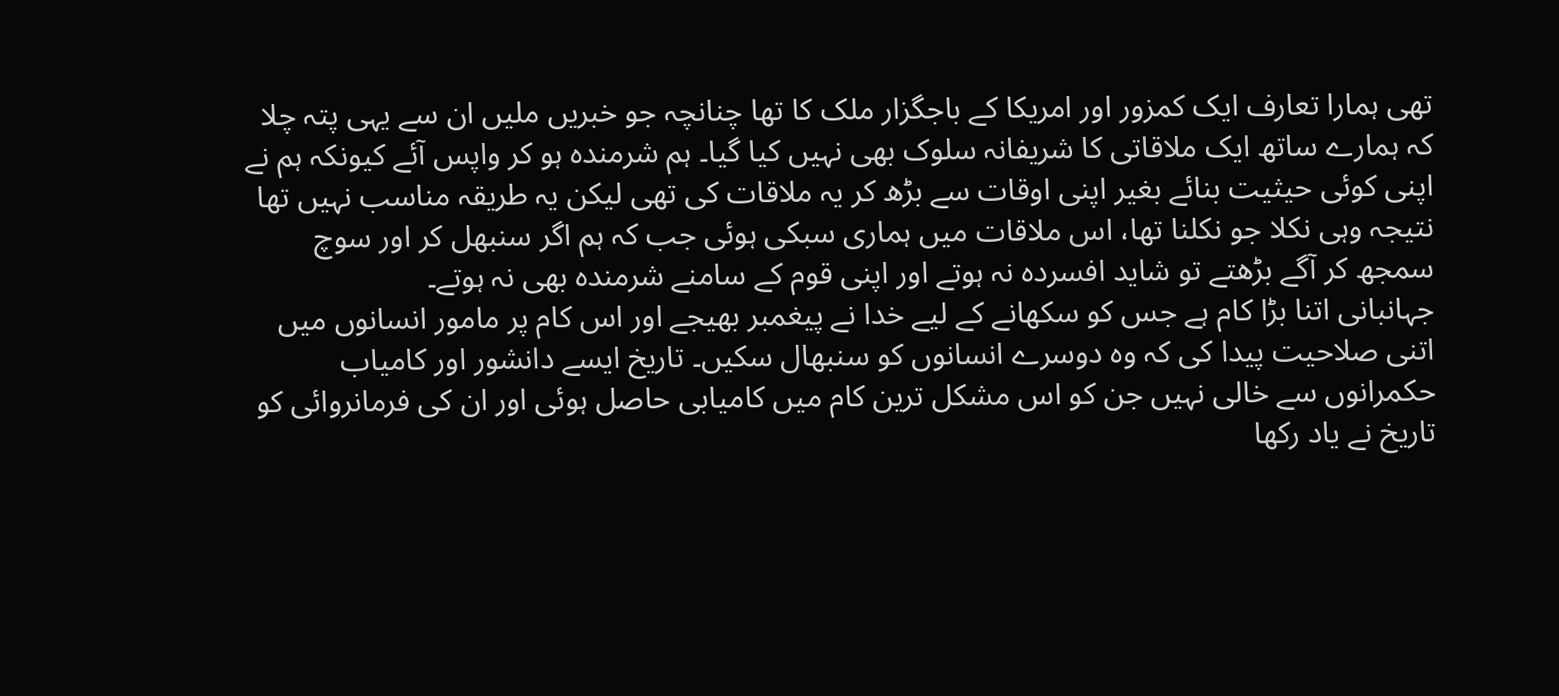تھی ہمارا تعارف ایک کمزور اور امریکا کے باجگزار ملک کا تھا چنانچہ جو خبریں ملیں ان سے یہی پتہ چلا کہ ہمارے ساتھ ایک ملاقاتی کا شریفانہ سلوک بھی نہیں کیا گیا۔ ہم شرمندہ ہو کر واپس آئے کیونکہ ہم نے اپنی کوئی حیثیت بنائے بغیر اپنی اوقات سے بڑھ کر یہ ملاقات کی تھی لیکن یہ طریقہ مناسب نہیں تھا نتیجہ وہی نکلا جو نکلنا تھا، اس ملاقات میں ہماری سبکی ہوئی جب کہ ہم اگر سنبھل کر اور سوچ سمجھ کر آگے بڑھتے تو شاید افسردہ نہ ہوتے اور اپنی قوم کے سامنے شرمندہ بھی نہ ہوتے۔
جہانبانی اتنا بڑا کام ہے جس کو سکھانے کے لیے خدا نے پیغمبر بھیجے اور اس کام پر مامور انسانوں میں اتنی صلاحیت پیدا کی کہ وہ دوسرے انسانوں کو سنبھال سکیں۔ تاریخ ایسے دانشور اور کامیاب حکمرانوں سے خالی نہیں جن کو اس مشکل ترین کام میں کامیابی حاصل ہوئی اور ان کی فرمانروائی کو تاریخ نے یاد رکھا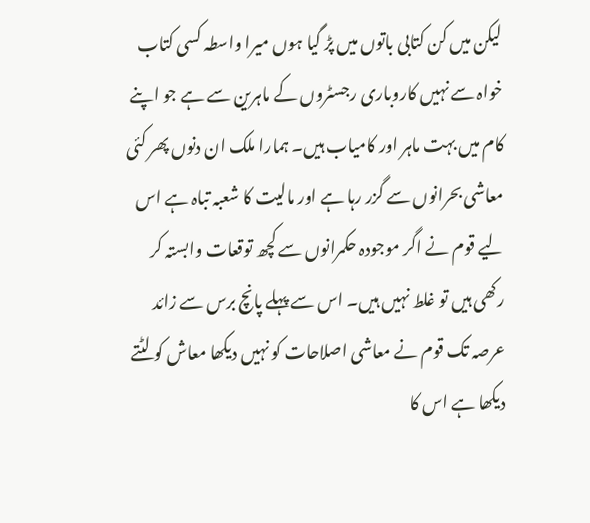لیکن میں کن کتابی باتوں میں پڑ گیا ہوں میرا واسطہ کسی کتاب خواہ سے نہیں کاروباری رجسٹروں کے ماہرین سے ہے جو اپنے کام میں بہت ماہر اور کامیاب ہیں۔ ہمارا ملک ان دنوں پھر کئی معاشی بحرانوں سے گزر رہا ہے اور مالیت کا شعبہ تباہ ہے اس لیے قوم نے اگر موجودہ حکمرانوں سے کچھ توقعات وابستہ کر رکھی ہیں تو غلط نہیں ہیں۔ اس سے پہلے پانچ برس سے زائد عرصہ تک قوم نے معاشی اصلاحات کو نہیں دیکھا معاش کو لٹتے دیکھا ہے اس کا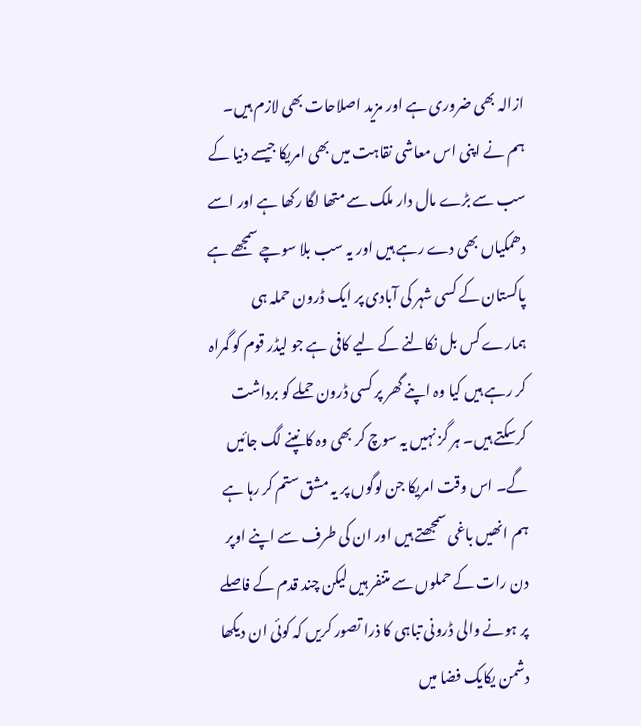ازالہ بھی ضروری ہے اور مزید اصلاحات بھی لازم ہیں۔
ہم نے اپنی اس معاشی نقاہت میں بھی امریکا جیسے دنیا کے سب سے بڑے مال دار ملک سے متھا لگا رکھا ہے اور اسے دھمکیاں بھی دے رہے ہیں اور یہ سب بلا سوچے سمجھے ہے پاکستان کے کسی شہر کی آبادی پر ایک ڈرون حملہ ہی ہمارے کس بل نکالنے کے لیے کافی ہے جو لیڈر قوم کو گمراہ کر رہے ہیں کیا وہ اپنے گھر پر کسی ڈرون حملے کو برداشت کرسکتے ہیں۔ ہر گز نہیں یہ سوچ کر بھی وہ کانپنے لگ جائیں گے۔ اس وقت امریکا جن لوگوں پر یہ مشق ستم کر رہا ہے ہم انھیں باغی سمجھتے ہیں اور ان کی طرف سے اپنے اوپر دن رات کے حملوں سے متنفر ہیں لیکن چند قدم کے فاصلے پر ہونے والی ڈرونی تباہی کا ذرا تصور کریں کہ کوئی ان دیکھا دشمن یکایک فضا میں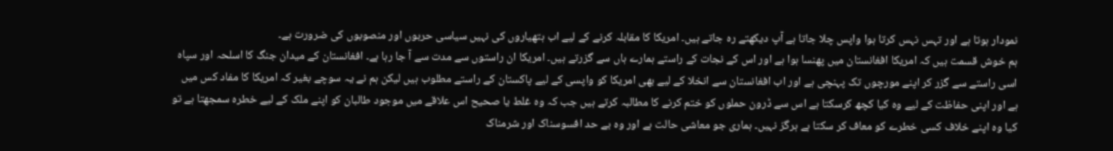نمودار ہوتا ہے اور تہس نہس کرتا ہوا واپس چلا جاتا ہے آپ دیکھتے رہ جاتے ہیں۔ امریکا کا مقابلہ کرنے کے لیے اب ہتھیاروں کی نہیں سیاسی حربوں اور منصوبوں کی ضرورت ہے۔
ہم خوش قسمت ہیں کہ امریکا افغانستان میں پھنسا ہوا ہے اور اس کے نجات کے راستے ہمارے ہاں سے گزرتے ہیں۔ امریکا ان راستوں سے مدت سے آ جا رہا ہے۔ افغانستان کے میدان جنگ کا اسلحہ اور سپاہ اسی راستے سے گزر کر اپنے مورچوں تک پہنچی ہے اور اب افغانستان سے انخلا کے لیے بھی امریکا کو واپسی کے لیے پاکستان کے راستے مطلوب ہیں لیکن ہم نے یہ سوچے بغیر کہ امریکا کا مفاد کس میں ہے اور اپنی حفاظت کے لیے وہ کیا کچھ کرسکتا ہے اس سے ڈرون حملوں کو ختم کرنے کا مطالبہ کرتے ہیں جب کہ وہ غلط یا صحیح اس علاقے میں موجود طالبان کو اپنے ملک کے لیے خطرہ سمجھتا ہے تو کیا وہ اپنے خلاف کسی خطرے کو معاف کر سکتا ہے ہرگز نہیں۔ ہماری جو معاشی حالت ہے اور وہ بے حد افسوسناک اور شرمناک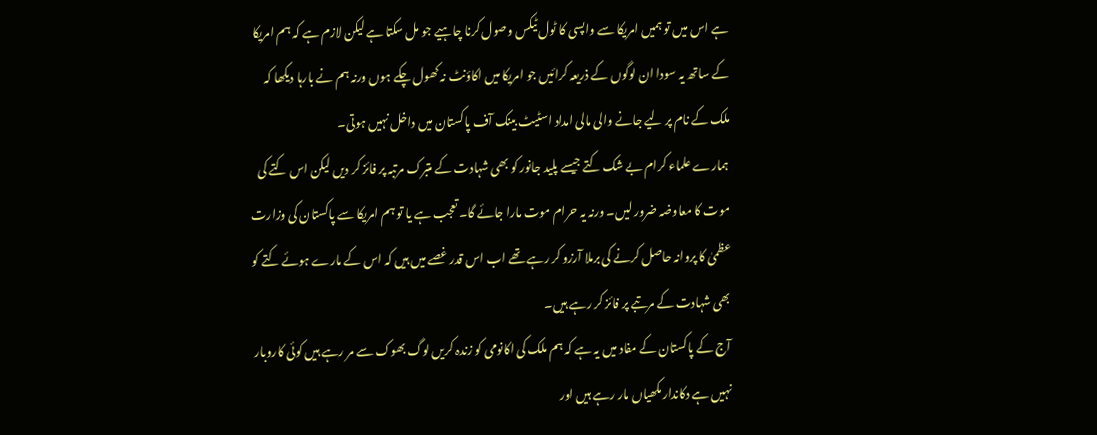ہے اس میں تو ہمیں امریکا سے واپسی کا ٹول ٹیکس وصول کرنا چاہیے جو مل سکتا ہے لیکن لازم ہے کہ ہم امریکا کے ساتھ یہ سودا ان لوگوں کے ذریعہ کرائیں جو امریکا میں اکاؤنٹ نہ کھول چکے ہوں ورنہ ہم نے بارہا دیکھا کہ ملک کے نام پر لیے جانے والی مالی امداد اسٹیٹ بینک آف پاکستان میں داخل نہیں ہوتی۔
ہمارے علماء کرام بے شک کتے جیسے پلید جانور کو بھی شہادت کے متبرک مرتبہ پر فائز کر دیں لیکن اس کتے کی موت کا معاوضہ ضرور لیں۔ ورنہ یہ حرام موت مارا جائے گا۔ تعجب ہے یا تو ہم امریکا سے پاکستان کی وزارت عظمیٰ کا پروانہ حاصل کرنے کی برملا آرزو کر رہے تھے اب اس قدر غصے میں ہیں کہ اس کے مارے ہوئے کتے کو بھی شہادت کے مرتبے پر فائز کر رہے ہیں۔
آج کے پاکستان کے مفاد میں یہ ہے کہ ہم ملک کی اکانومی کو زندہ کریں لوگ بھوک سے مر رہے ہیں کوئی کاروبار نہیں ہے دکاندار مکھیاں مار رہے ہیں اور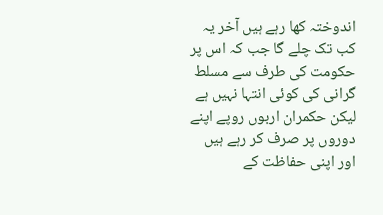اندوختہ کھا رہے ہیں آخر یہ کب تک چلے گا جب کہ اس پر حکومت کی طرف سے مسلط گرانی کی کوئی انتہا نہیں ہے لیکن حکمران اربوں روپے اپنے دوروں پر صرف کر رہے ہیں اور اپنی حفاظت کے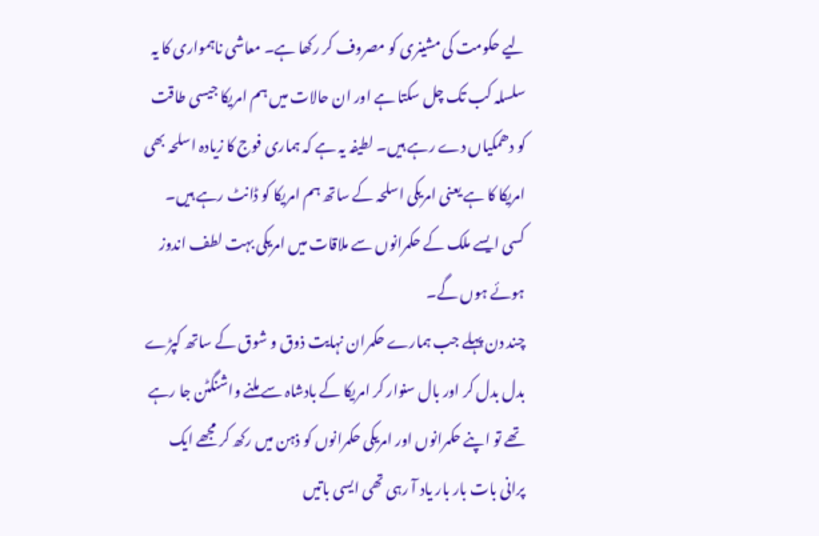لیے حکومت کی مشینری کو مصروف کر رکھا ہے۔ معاشی ناہمواری کا یہ سلسلہ کب تک چل سکتا ہے اور ان حالات میں ہم امریکا جیسی طاقت کو دھمکیاں دے رہے ہیں۔ لطیفہ یہ ہے کہ ہماری فوج کا زیادہ اسلحہ بھی امریکا کا ہے یعنی امریکی اسلحہ کے ساتھ ہم امریکا کو ڈانٹ رہے ہیں۔ کسی ایسے ملک کے حکمرانوں سے ملاقات میں امریکی بہت لطف اندوز ہوئے ہوں گے۔
چند دن پہلے جب ہمارے حکمران نہایت ذوق و شوق کے ساتھ کپڑے بدل بدل کر اور بال سنوار کر امریکا کے بادشاہ سے ملنے واشنگٹن جا رہے تھے تو اپنے حکمرانوں اور امریکی حکمرانوں کو ذہن میں رکھ کر مجھے ایک پرانی بات بار بار یاد آ رہی تھی ایسی باتیں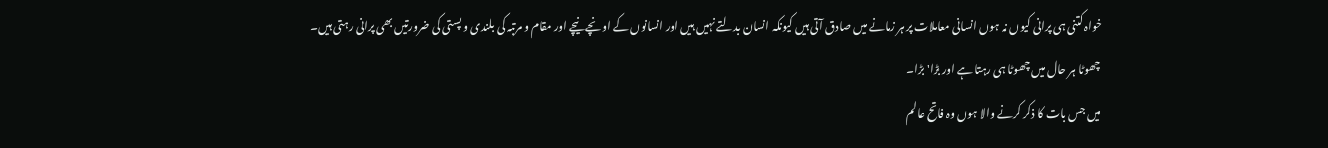خواہ کتنی ہی پرانی کیوں نہ ہوں انسانی معاملات پر ہر زمانے میں صادق آتی ہیں کیونکہ انسان بدلتے نہیں ہیں اور انسانوں کے اونچے نیچے اور مقام و مرتبہ کی بلندی و پستی کی ضرورتیں بھی پرانی رہتی ہیں۔ چھوٹا ہر حال میں چھوٹا ہی رہتا ہے اور بڑا' بڑا۔
میں جس بات کا ذکر کرنے والا ہوں وہ فاتح عالم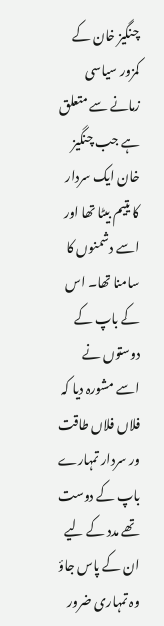چنگیز خان کے کمزور سیاسی زمانے سے متعلق ہے جب چنگیز خان ایک سردار کا یتیم بیٹا تھا اور اسے دشمنوں کا سامنا تھا۔ اس کے باپ کے دوستوں نے اسے مشورہ دیا کہ فلاں فلاں طاقت ور سردار تمہارے باپ کے دوست تھے مدد کے لیے ان کے پاس جاؤ وہ تمہاری ضرور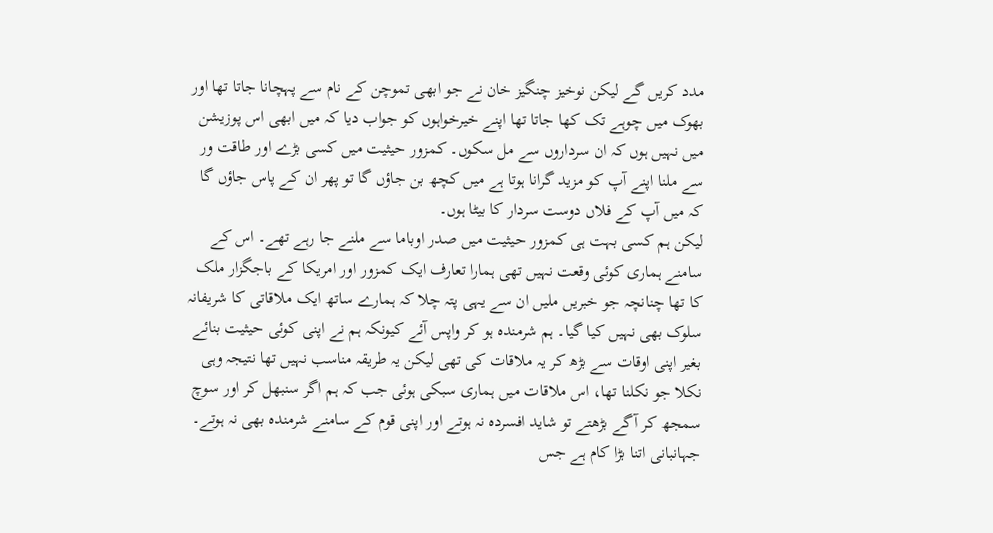مدد کریں گے لیکن نوخیز چنگیز خان نے جو ابھی تموچن کے نام سے پہچانا جاتا تھا اور بھوک میں چوہے تک کھا جاتا تھا اپنے خیرخواہوں کو جواب دیا کہ میں ابھی اس پوزیشن میں نہیں ہوں کہ ان سرداروں سے مل سکوں۔ کمزور حیثیت میں کسی بڑے اور طاقت ور سے ملنا اپنے آپ کو مزید گرانا ہوتا ہے میں کچھ بن جاؤں گا تو پھر ان کے پاس جاؤں گا کہ میں آپ کے فلاں دوست سردار کا بیٹا ہوں۔
لیکن ہم کسی بہت ہی کمزور حیثیت میں صدر اوباما سے ملنے جا رہے تھے۔ اس کے سامنے ہماری کوئی وقعت نہیں تھی ہمارا تعارف ایک کمزور اور امریکا کے باجگزار ملک کا تھا چنانچہ جو خبریں ملیں ان سے یہی پتہ چلا کہ ہمارے ساتھ ایک ملاقاتی کا شریفانہ سلوک بھی نہیں کیا گیا۔ ہم شرمندہ ہو کر واپس آئے کیونکہ ہم نے اپنی کوئی حیثیت بنائے بغیر اپنی اوقات سے بڑھ کر یہ ملاقات کی تھی لیکن یہ طریقہ مناسب نہیں تھا نتیجہ وہی نکلا جو نکلنا تھا، اس ملاقات میں ہماری سبکی ہوئی جب کہ ہم اگر سنبھل کر اور سوچ سمجھ کر آگے بڑھتے تو شاید افسردہ نہ ہوتے اور اپنی قوم کے سامنے شرمندہ بھی نہ ہوتے۔
جہانبانی اتنا بڑا کام ہے جس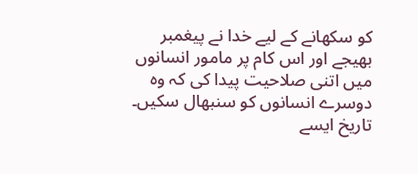کو سکھانے کے لیے خدا نے پیغمبر بھیجے اور اس کام پر مامور انسانوں میں اتنی صلاحیت پیدا کی کہ وہ دوسرے انسانوں کو سنبھال سکیں۔ تاریخ ایسے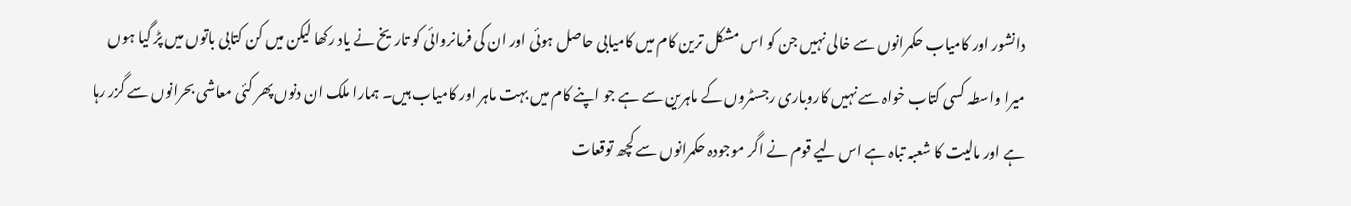دانشور اور کامیاب حکمرانوں سے خالی نہیں جن کو اس مشکل ترین کام میں کامیابی حاصل ہوئی اور ان کی فرمانروائی کو تاریخ نے یاد رکھا لیکن میں کن کتابی باتوں میں پڑ گیا ہوں میرا واسطہ کسی کتاب خواہ سے نہیں کاروباری رجسٹروں کے ماہرین سے ہے جو اپنے کام میں بہت ماہر اور کامیاب ہیں۔ ہمارا ملک ان دنوں پھر کئی معاشی بحرانوں سے گزر رہا ہے اور مالیت کا شعبہ تباہ ہے اس لیے قوم نے اگر موجودہ حکمرانوں سے کچھ توقعات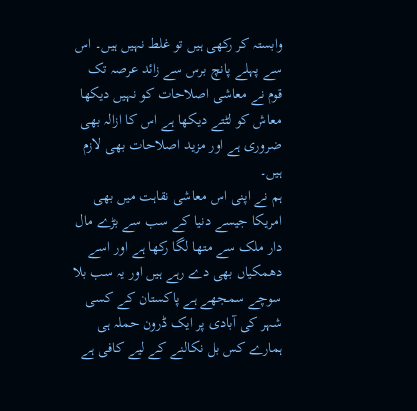وابستہ کر رکھی ہیں تو غلط نہیں ہیں۔ اس سے پہلے پانچ برس سے زائد عرصہ تک قوم نے معاشی اصلاحات کو نہیں دیکھا معاش کو لٹتے دیکھا ہے اس کا ازالہ بھی ضروری ہے اور مزید اصلاحات بھی لازم ہیں۔
ہم نے اپنی اس معاشی نقاہت میں بھی امریکا جیسے دنیا کے سب سے بڑے مال دار ملک سے متھا لگا رکھا ہے اور اسے دھمکیاں بھی دے رہے ہیں اور یہ سب بلا سوچے سمجھے ہے پاکستان کے کسی شہر کی آبادی پر ایک ڈرون حملہ ہی ہمارے کس بل نکالنے کے لیے کافی ہے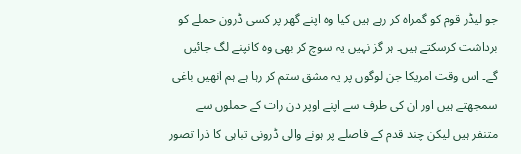جو لیڈر قوم کو گمراہ کر رہے ہیں کیا وہ اپنے گھر پر کسی ڈرون حملے کو برداشت کرسکتے ہیں۔ ہر گز نہیں یہ سوچ کر بھی وہ کانپنے لگ جائیں گے۔ اس وقت امریکا جن لوگوں پر یہ مشق ستم کر رہا ہے ہم انھیں باغی سمجھتے ہیں اور ان کی طرف سے اپنے اوپر دن رات کے حملوں سے متنفر ہیں لیکن چند قدم کے فاصلے پر ہونے والی ڈرونی تباہی کا ذرا تصور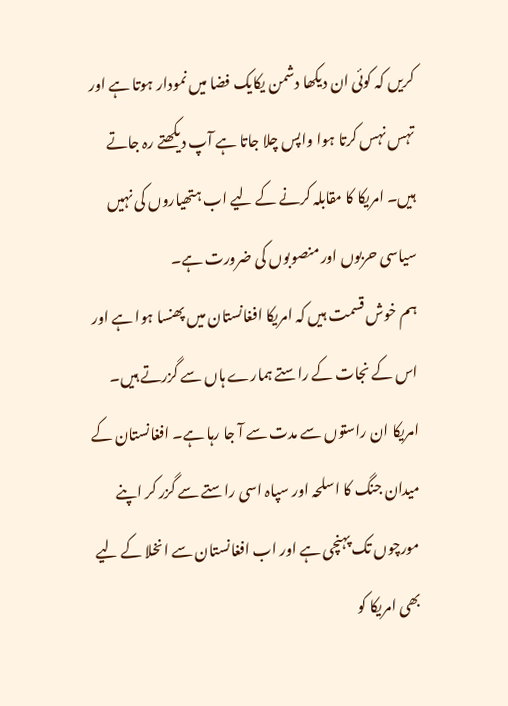کریں کہ کوئی ان دیکھا دشمن یکایک فضا میں نمودار ہوتا ہے اور تہس نہس کرتا ہوا واپس چلا جاتا ہے آپ دیکھتے رہ جاتے ہیں۔ امریکا کا مقابلہ کرنے کے لیے اب ہتھیاروں کی نہیں سیاسی حربوں اور منصوبوں کی ضرورت ہے۔
ہم خوش قسمت ہیں کہ امریکا افغانستان میں پھنسا ہوا ہے اور اس کے نجات کے راستے ہمارے ہاں سے گزرتے ہیں۔ امریکا ان راستوں سے مدت سے آ جا رہا ہے۔ افغانستان کے میدان جنگ کا اسلحہ اور سپاہ اسی راستے سے گزر کر اپنے مورچوں تک پہنچی ہے اور اب افغانستان سے انخلا کے لیے بھی امریکا کو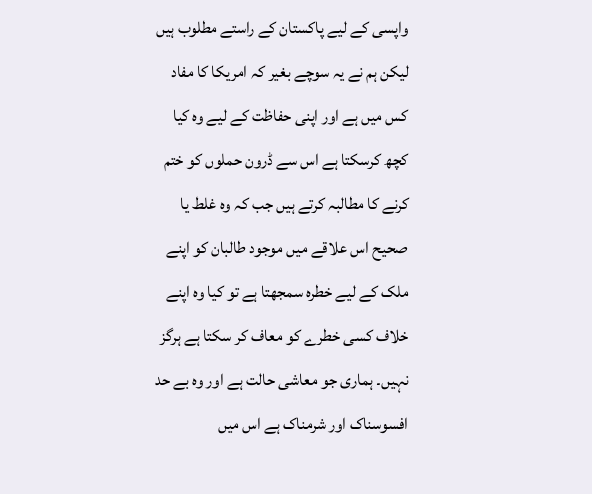واپسی کے لیے پاکستان کے راستے مطلوب ہیں لیکن ہم نے یہ سوچے بغیر کہ امریکا کا مفاد کس میں ہے اور اپنی حفاظت کے لیے وہ کیا کچھ کرسکتا ہے اس سے ڈرون حملوں کو ختم کرنے کا مطالبہ کرتے ہیں جب کہ وہ غلط یا صحیح اس علاقے میں موجود طالبان کو اپنے ملک کے لیے خطرہ سمجھتا ہے تو کیا وہ اپنے خلاف کسی خطرے کو معاف کر سکتا ہے ہرگز نہیں۔ ہماری جو معاشی حالت ہے اور وہ بے حد افسوسناک اور شرمناک ہے اس میں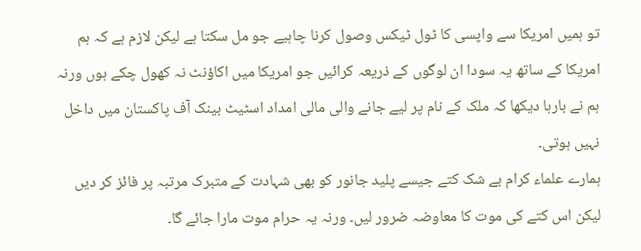تو ہمیں امریکا سے واپسی کا ٹول ٹیکس وصول کرنا چاہیے جو مل سکتا ہے لیکن لازم ہے کہ ہم امریکا کے ساتھ یہ سودا ان لوگوں کے ذریعہ کرائیں جو امریکا میں اکاؤنٹ نہ کھول چکے ہوں ورنہ ہم نے بارہا دیکھا کہ ملک کے نام پر لیے جانے والی مالی امداد اسٹیٹ بینک آف پاکستان میں داخل نہیں ہوتی۔
ہمارے علماء کرام بے شک کتے جیسے پلید جانور کو بھی شہادت کے متبرک مرتبہ پر فائز کر دیں لیکن اس کتے کی موت کا معاوضہ ضرور لیں۔ ورنہ یہ حرام موت مارا جائے گا۔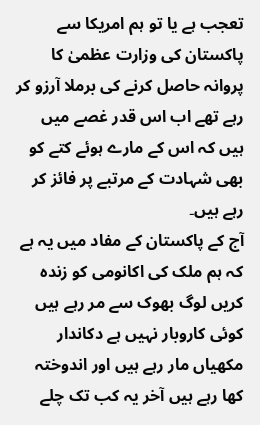تعجب ہے یا تو ہم امریکا سے پاکستان کی وزارت عظمیٰ کا پروانہ حاصل کرنے کی برملا آرزو کر رہے تھے اب اس قدر غصے میں ہیں کہ اس کے مارے ہوئے کتے کو بھی شہادت کے مرتبے پر فائز کر رہے ہیں۔
آج کے پاکستان کے مفاد میں یہ ہے کہ ہم ملک کی اکانومی کو زندہ کریں لوگ بھوک سے مر رہے ہیں کوئی کاروبار نہیں ہے دکاندار مکھیاں مار رہے ہیں اور اندوختہ کھا رہے ہیں آخر یہ کب تک چلے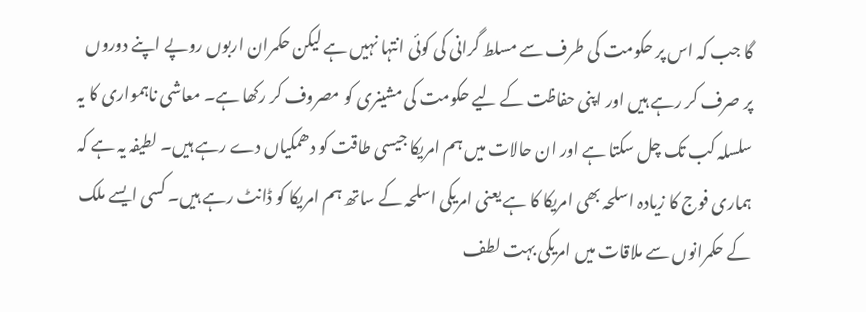گا جب کہ اس پر حکومت کی طرف سے مسلط گرانی کی کوئی انتہا نہیں ہے لیکن حکمران اربوں روپے اپنے دوروں پر صرف کر رہے ہیں اور اپنی حفاظت کے لیے حکومت کی مشینری کو مصروف کر رکھا ہے۔ معاشی ناہمواری کا یہ سلسلہ کب تک چل سکتا ہے اور ان حالات میں ہم امریکا جیسی طاقت کو دھمکیاں دے رہے ہیں۔ لطیفہ یہ ہے کہ ہماری فوج کا زیادہ اسلحہ بھی امریکا کا ہے یعنی امریکی اسلحہ کے ساتھ ہم امریکا کو ڈانٹ رہے ہیں۔ کسی ایسے ملک کے حکمرانوں سے ملاقات میں امریکی بہت لطف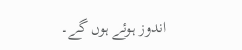اندوز ہوئے ہوں گے۔